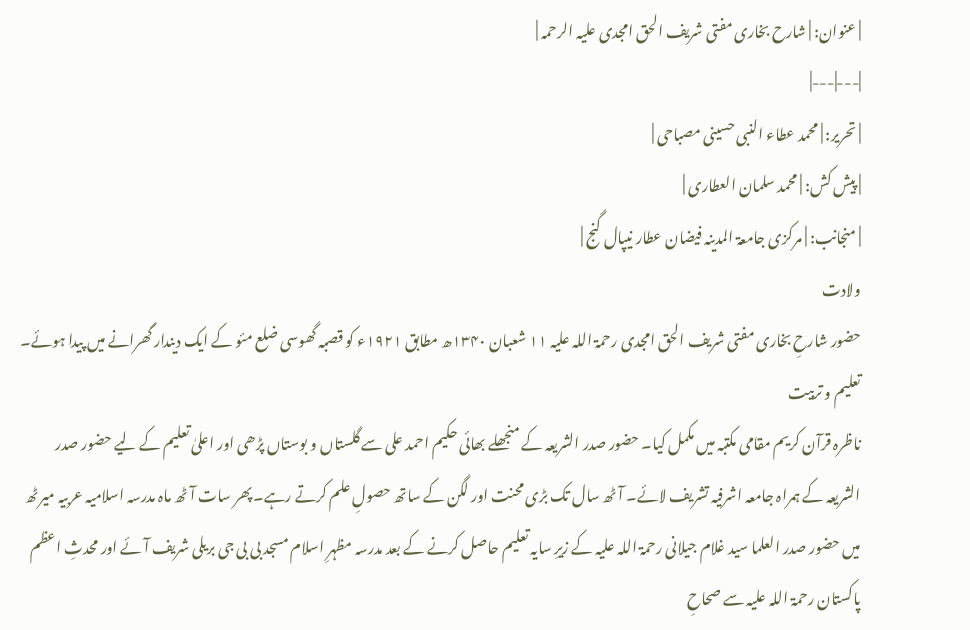| عنوان: | شارح بخاری مفتی شریف الحق امجدی علیہ الرحمہ |
|---|---|
| تحریر: | محمد عطاء النبی حسینی مصباحی |
| پیش کش: | محمد سلمان العطاری |
| منجانب: | مرکزی جامعۃ المدینہ فیضان عطار نیپال گنج |
ولادت
حضور شارحِ بخاری مفتی شریف الحق امجدی رحمۃ اللہ علیہ ۱۱ شعبان ۱۳۴۰ھ مطابق ۱۹۲۱ء کو قصبہ گھوسی ضلع مئو کے ایک دیندار گھرانے میں پیدا ہوئے۔
تعلیم و تربیت
ناظرہ قرآن کریم مقامی مکتبہ میں مکمل کیا۔ حضور صدر الشریعہ کے منجھلے بھائی حکیم احمد علی سے گلستاں و بوستاں پڑھی اور اعلیٰ تعلیم کے لیے حضور صدر الشریعہ کے ہمراہ جامعہ اشرفیہ تشریف لائے۔ آٹھ سال تک بڑی محنت اور لگن کے ساتھ حصولِ علم کرتے رہے۔ پھر سات آٹھ ماہ مدرسہ اسلامیہ عربیہ میرٹھ میں حضور صدر العلما سید غلام جیلانی رحمۃ اللہ علیہ کے زیرِ سایہ تعلیم حاصل کرنے کے بعد مدرسہ مظہرِ اسلام مسجد بی بی جی بریلی شریف آئے اور محدثِ اعظم پاکستان رحمۃ اللہ علیہ سے صحاحِ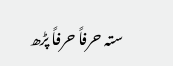ستہ حرفاً حرفاً پڑھ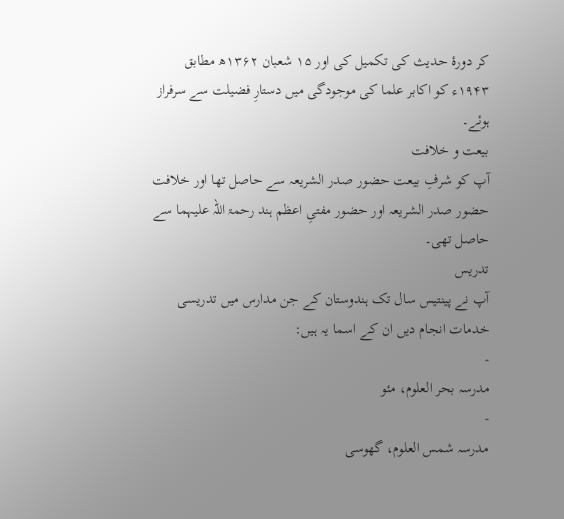کر دورۂ حدیث کی تکمیل کی اور ۱۵ شعبان ۱۳۶۲ھ مطابق ۱۹۴۳ء کو اکابر علما کی موجودگی میں دستارِ فضیلت سے سرفراز ہوئے۔
بیعت و خلافت
آپ کو شرفِ بیعت حضور صدر الشریعہ سے حاصل تھا اور خلافت حضور صدر الشریعہ اور حضور مفتیِ اعظم ہند رحمۃ اللہ علیہما سے حاصل تھی۔
تدریس
آپ نے پینتیس سال تک ہندوستان کے جن مدارس میں تدریسی خدمات انجام دیں ان کے اسما یہ ہیں:
-
مدرسہ بحر العلوم، مئو
-
مدرسہ شمس العلوم، گھوسی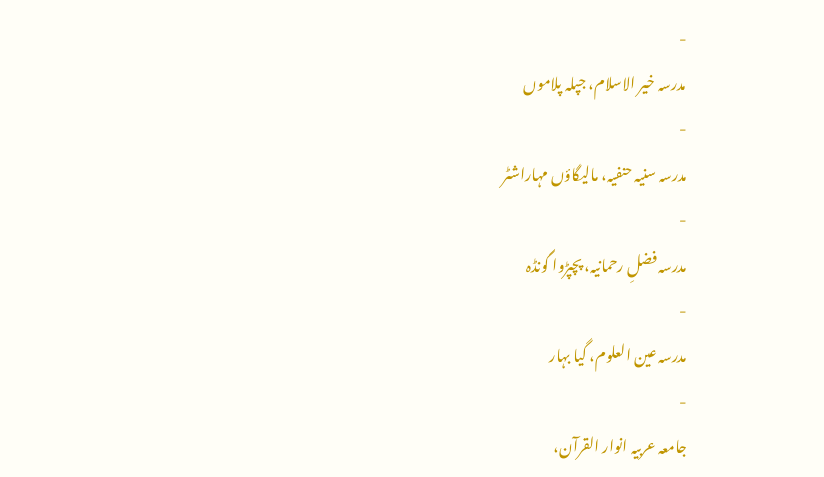-
مدرسہ خیر الاسلام، جپلہ پلاموں
-
مدرسہ سنیہ حنفیہ، مالیگاؤں مہاراشٹر
-
مدرسہ فضلِ رحمانیہ، پچپڑوا گونڈہ
-
مدرسہ عین العلوم، گیا بہار
-
جامعہ عربیہ انوار القرآن،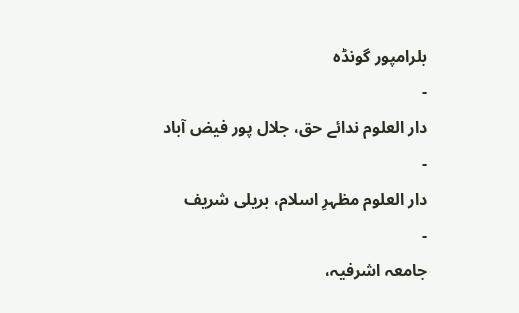بلرامپور گونڈہ
-
دار العلوم ندائے حق، جلال پور فیض آباد
-
دار العلوم مظہرِ اسلام، بریلی شریف
-
جامعہ اشرفیہ،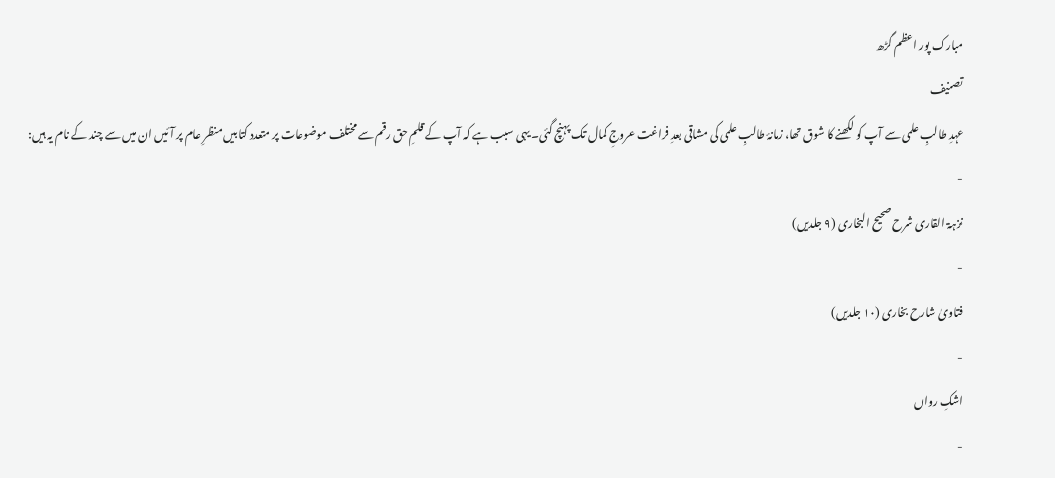مبارک پور اعظم گڑھ
تصنیف
عہدِ طالبِ علمی سے آپ کو لکھنے کا شوق تھا، زمانۂ طالبِ علمی کی مشاقی بعدِ فراغت عروجِ کمال تک پہنچ گئی۔ یہی سبب ہے کہ آپ کے قلمِ حق رقم سے مختلف موضوعات پر متعدد کتابیں منظرِ عام پر آئیں ان میں سے چند کے نام یہ ہیں:
-
نزہۃ القاری شرح صحیح البخاری (۹ جلدیں)
-
فتاویٰ شارح بخاری (۱۰ جلدیں)
-
اشکِ رواں
-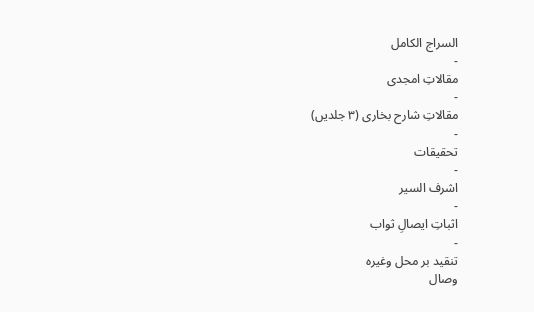السراج الکامل
-
مقالاتِ امجدی
-
مقالاتِ شارح بخاری (۳ جلدیں)
-
تحقیقات
-
اشرف السیر
-
اثباتِ ایصالِ ثواب
-
تنقید بر محل وغیرہ
وصال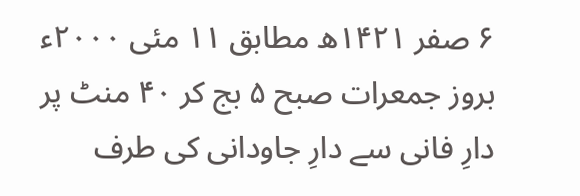۶ صفر ۱۴۲۱ھ مطابق ۱۱ مئی ۲۰۰۰ء بروز جمعرات صبح ۵ بج کر ۴۰ منٹ پر دارِ فانی سے دارِ جاودانی کی طرف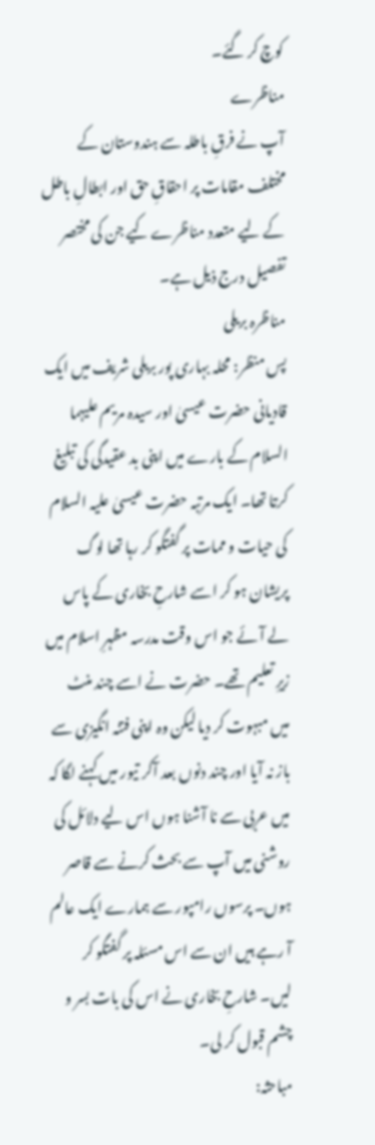کوچ کر گئے۔
مناظرے
آپ نے فرقِ باطلہ سے ہندوستان کے مختلف مقامات پر احقاقِ حق اور ابطالِ باطل کے لیے متعدد مناظرے کیے جن کی مختصر تفصیل درج ذیل ہے۔
مناظرہ بریلی
پس منظر: محلہ بہاری پور بریلی شریف میں ایک قادیانی حضرت عیسیٰ اور سیدہ مریم علیہما السلام کے بارے میں اپنی بد عقیدگی کی تبلیغ کرتا تھا۔ ایک مرتبہ حضرت عیسیٰ علیہ السلام کی حیات و ممات پر گفتگو کر رہا تھا لوگ پریشان ہو کر اسے شارحِ بخاری کے پاس لے آئے جو اس وقت مدرسہ مظہرِ اسلام میں زیرِ تعلیم تھے۔ حضرت نے اسے چند منٹ میں مبہوت کر دیا لیکن وہ اپنی فتنہ انگیزی سے باز نہ آیا اور چند دنوں بعد آکر تیور میں کہنے لگا کہ میں عربی سے نا آشنا ہوں اس لیے دلائل کی روشنی میں آپ سے بحث کرنے سے قاصر ہوں۔ پرسوں رامپور سے ہمارے ایک عالم آ رہے ہیں ان سے اس مسئلہ پر گفتگو کر لیں۔ شارحِ بخاری نے اس کی بات بسر و چشم قبول کر لی۔
مباحثہ: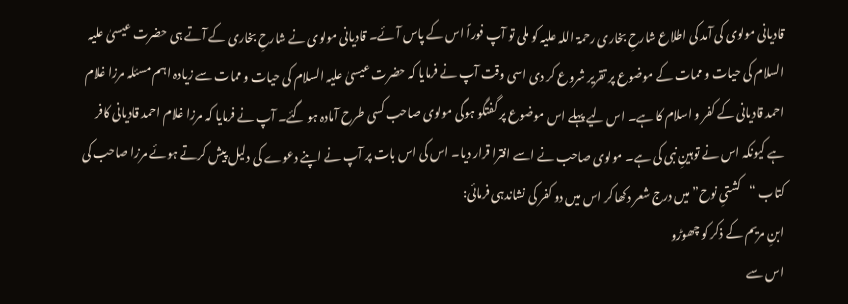قادیانی مولوی کی آمد کی اطلاع شارحِ بخاری رحمۃ اللہ علیہ کو ملی تو آپ فوراً اس کے پاس آئے۔ قادیانی مولوی نے شارحِ بخاری کے آتے ہی حضرت عیسیٰ علیہ السلام کی حیات و ممات کے موضوع پر تقریر شروع کر دی اسی وقت آپ نے فرمایا کہ حضرت عیسیٰ علیہ السلام کی حیات و ممات سے زیادہ اہم مسئلہ مرزا غلام احمد قادیانی کے کفر و اسلام کا ہے۔ اس لیے پہلے اس موضوع پر گفتگو ہوگی مولوی صاحب کسی طرح آمادہ ہو گئے۔ آپ نے فرمایا کہ مرزا غلام احمد قادیانی کافر ہے کیونکہ اس نے توہینِ نبی کی ہے۔ مولوی صاحب نے اسے افترا قرار دیا۔ اس کی اس بات پر آپ نے اپنے دعوے کی دلیل پیش کرتے ہوئے مرزا صاحب کی کتاب “کشتیِ نوح” میں درج شعر دکھا کر اس میں دو کفر کی نشاندہی فرمائی:
ابنِ مریم کے ذکر کو چھوڑو
اس سے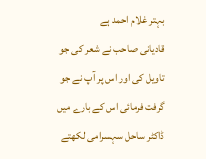بہتر غلام احمد ہے
قادیانی صاحب نے شعر کی جو تاویل کی اور اس پر آپ نے جو گرفت فرمائی اس کے بارے میں ڈاکٹر ساحل سہسرامی لکھتے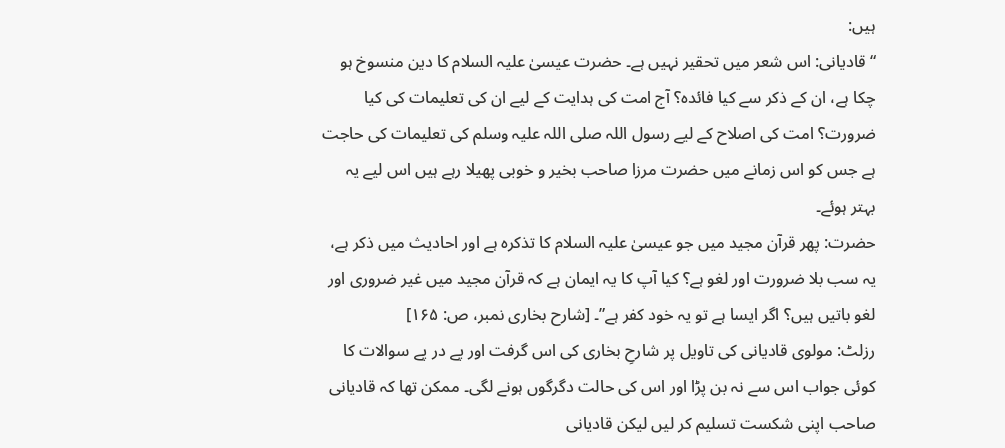ہیں:
“قادیانی: اس شعر میں تحقیر نہیں ہے۔ حضرت عیسیٰ علیہ السلام کا دین منسوخ ہو چکا ہے، ان کے ذکر سے کیا فائدہ؟ آج امت کی ہدایت کے لیے ان کی تعلیمات کی کیا ضرورت؟ امت کی اصلاح کے لیے رسول اللہ صلی اللہ علیہ وسلم کی تعلیمات کی حاجت ہے جس کو اس زمانے میں حضرت مرزا صاحب بخیر و خوبی پھیلا رہے ہیں اس لیے یہ بہتر ہوئے۔
حضرت: پھر قرآن مجید میں جو عیسیٰ علیہ السلام کا تذکرہ ہے اور احادیث میں ذکر ہے، یہ سب بلا ضرورت اور لغو ہے؟ کیا آپ کا یہ ایمان ہے کہ قرآن مجید میں غیر ضروری اور لغو باتیں ہیں؟ اگر ایسا ہے تو یہ خود کفر ہے”۔ [شارح بخاری نمبر، ص: ۱۶۵]
رزلٹ: مولوی قادیانی کی تاویل پر شارحِ بخاری کی اس گرفت اور پے در پے سوالات کا کوئی جواب اس سے نہ بن پڑا اور اس کی حالت دگرگوں ہونے لگی۔ ممکن تھا کہ قادیانی صاحب اپنی شکست تسلیم کر لیں لیکن قادیانی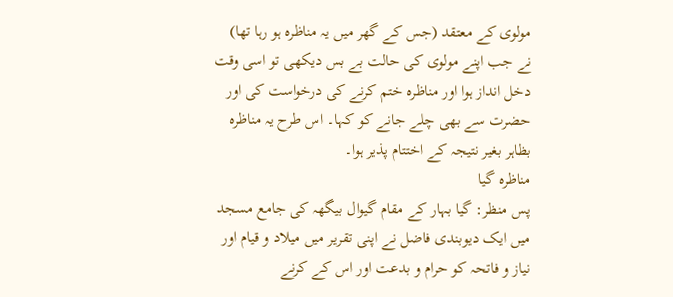مولوی کے معتقد (جس کے گھر میں یہ مناظرہ ہو رہا تھا) نے جب اپنے مولوی کی حالت بے بس دیکھی تو اسی وقت دخل انداز ہوا اور مناظرہ ختم کرنے کی درخواست کی اور حضرت سے بھی چلے جانے کو کہا۔ اس طرح یہ مناظرہ بظاہر بغیر نتیجہ کے اختتام پذیر ہوا۔
مناظرہ گیا
پس منظر: گیا بہار کے مقام گیوال بیگھہ کی جامع مسجد میں ایک دیوبندی فاضل نے اپنی تقریر میں میلاد و قیام اور نیاز و فاتحہ کو حرام و بدعت اور اس کے کرنے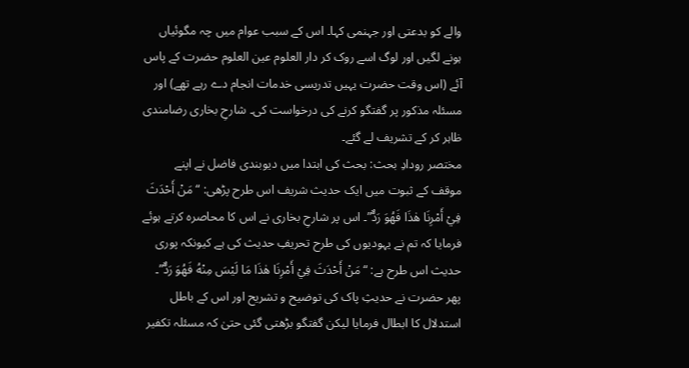والے کو بدعتی اور جہنمی کہا۔ اس کے سبب عوام میں چہ مگوئیاں ہونے لگیں اور لوگ اسے روک کر دار العلوم عین العلوم حضرت کے پاس آئے (اس وقت حضرت یہیں تدریسی خدمات انجام دے رہے تھے) اور مسئلہ مذکور پر گفتگو کرنے کی درخواست کی۔ شارحِ بخاری رضامندی ظاہر کر کے تشریف لے گئے۔
مختصر رودادِ بحث: بحث کی ابتدا میں دیوبندی فاضل نے اپنے موقف کے ثبوت میں ایک حدیث شریف اس طرح پڑھی: “مَنْ أَحْدَثَ فِيْ أَمْرِنَا هٰذَا فَهُوَ رَدٌّ”۔ اس پر شارحِ بخاری نے اس کا محاصرہ کرتے ہوئے فرمایا کہ تم نے یہودیوں کی طرح تحریفِ حدیث کی ہے کیونکہ پوری حدیث اس طرح ہے: “مَنْ أَحْدَثَ فِيْ أَمْرِنَا هٰذَا مَا لَيْسَ مِنْهُ فَهُوَ رَدٌّ”۔ پھر حضرت نے حدیثِ پاک کی توضیح و تشریح اور اس کے باطل استدلال کا ابطال فرمایا لیکن گفتگو بڑھتی گئی حتیٰ کہ مسئلہ تکفیر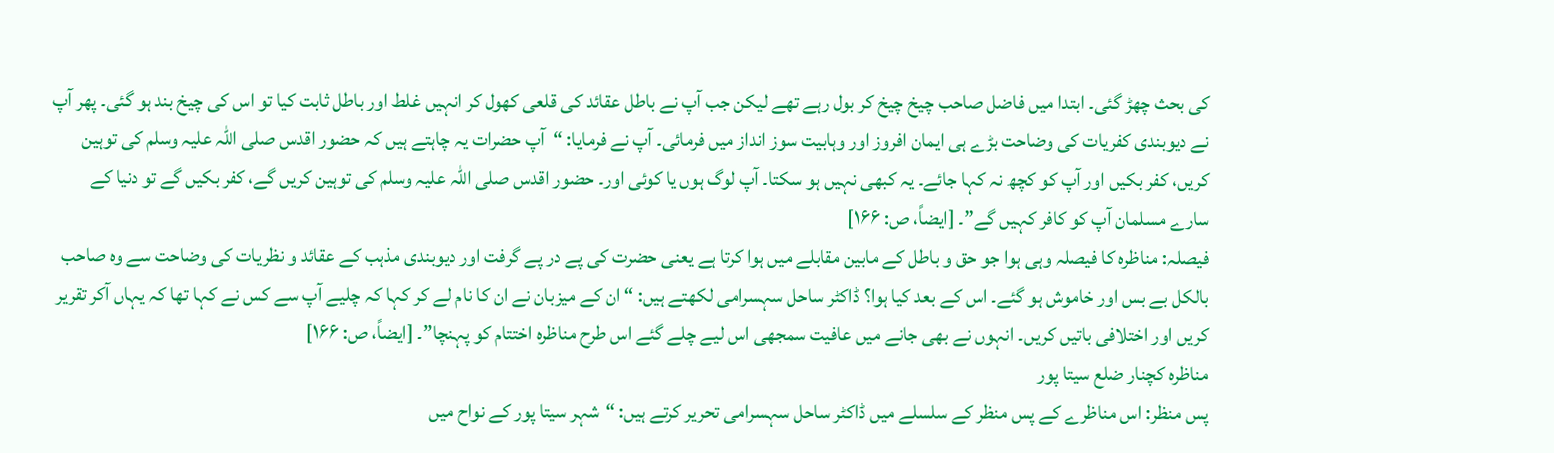کی بحث چھڑ گئی۔ ابتدا میں فاضل صاحب چیخ چیخ کر بول رہے تھے لیکن جب آپ نے باطل عقائد کی قلعی کھول کر انہیں غلط اور باطل ثابت کیا تو اس کی چیخ بند ہو گئی۔ پھر آپ نے دیوبندی کفریات کی وضاحت بڑے ہی ایمان افروز اور وہابیت سوز انداز میں فرمائی۔ آپ نے فرمایا: “آپ حضرات یہ چاہتے ہیں کہ حضور اقدس صلی اللہ علیہ وسلم کی توہین کریں، کفر بکیں اور آپ کو کچھ نہ کہا جائے۔ یہ کبھی نہیں ہو سکتا۔ آپ لوگ ہوں یا کوئی اور۔ حضور اقدس صلی اللہ علیہ وسلم کی توہین کریں گے، کفر بکیں گے تو دنیا کے سارے مسلمان آپ کو کافر کہیں گے”۔ [ایضاً، ص: ۱۶۶]
فیصلہ: مناظرہ کا فیصلہ وہی ہوا جو حق و باطل کے مابین مقابلے میں ہوا کرتا ہے یعنی حضرت کی پے در پے گرفت اور دیوبندی مذہب کے عقائد و نظریات کی وضاحت سے وہ صاحب بالکل بے بس اور خاموش ہو گئے۔ اس کے بعد کیا ہوا؟ ڈاکٹر ساحل سہسرامی لکھتے ہیں: “ان کے میزبان نے ان کا نام لے کر کہا کہ چلیے آپ سے کس نے کہا تھا کہ یہاں آکر تقریر کریں اور اختلافی باتیں کریں۔ انہوں نے بھی جانے میں عافیت سمجھی اس لیے چلے گئے اس طرح مناظرہ اختتام کو پہنچا”۔ [ایضاً، ص: ۱۶۶]
مناظرہ کچنار ضلع سیتا پور
پس منظر: اس مناظرے کے پس منظر کے سلسلے میں ڈاکٹر ساحل سہسرامی تحریر کرتے ہیں: “شہر سیتا پور کے نواح میں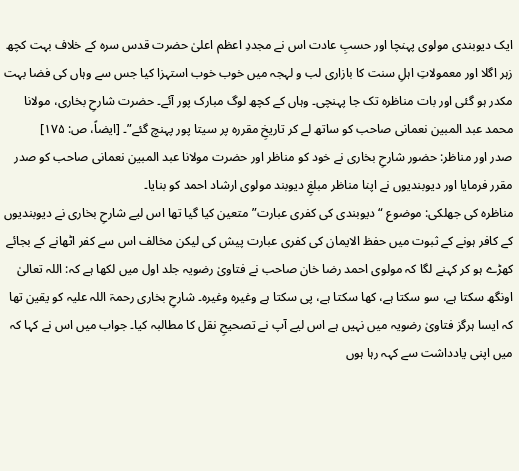ایک دیوبندی مولوی پہنچا اور حسبِ عادت اس نے مجددِ اعظم اعلیٰ حضرت قدس سرہ کے خلاف بہت کچھ زہر اگلا اور معمولاتِ اہلِ سنت کا بازاری لب و لہجہ میں خوب خوب استہزا کیا جس سے وہاں کی فضا بہت مکدر ہو گئی اور بات مناظرہ تک جا پہنچی۔ وہاں کے کچھ لوگ مبارک پور آئے۔ حضرت شارحِ بخاری، مولانا محمد عبد المبین نعمانی صاحب کو ساتھ لے کر تاریخِ مقررہ پر سیتا پور پہنچ گئے”۔ [ایضاً، ص: ۱۷۵]
صدر اور مناظر: حضور شارحِ بخاری نے خود کو مناظر اور حضرت مولانا عبد المبین نعمانی صاحب کو صدر مقرر فرمایا اور دیوبندیوں نے اپنا مناظر مبلغِ دیوبند مولوی ارشاد احمد کو بنایا۔
مناظرہ کی جھلکی: موضوع “دیوبندی کی کفری عبارت” متعین کیا گیا تھا اس لیے شارحِ بخاری نے دیوبندیوں کے کافر ہونے کے ثبوت میں حفظ الایمان کی کفری عبارت پیش کی لیکن مخالف اس سے کفر اٹھانے کے بجائے کھڑے ہو کر کہنے لگا کہ مولوی احمد رضا خان صاحب نے فتاویٰ رضویہ جلد اول میں لکھا ہے کہ: اللہ تعالیٰ اونگھ سکتا ہے، سو سکتا ہے، کھا سکتا ہے، پی سکتا ہے وغیرہ وغیرہ۔ شارحِ بخاری رحمۃ اللہ علیہ کو یقین تھا کہ ایسا ہرگز فتاویٰ رضویہ میں نہیں ہے اس لیے آپ نے تصحیحِ نقل کا مطالبہ کیا۔ جواب میں اس نے کہا کہ میں اپنی یادداشت سے کہہ رہا ہوں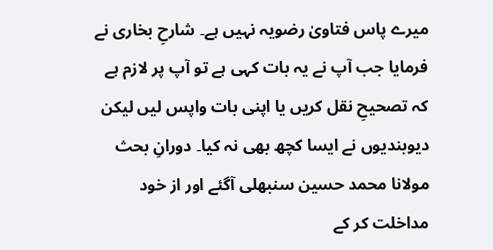میرے پاس فتاویٰ رضویہ نہیں ہے۔ شارحِ بخاری نے فرمایا جب آپ نے یہ بات کہی ہے تو آپ پر لازم ہے کہ تصحیحِ نقل کریں یا اپنی بات واپس لیں لیکن دیوبندیوں نے ایسا کچھ بھی نہ کیا۔ دورانِ بحث مولانا محمد حسین سنبھلی آگئے اور از خود مداخلت کر کے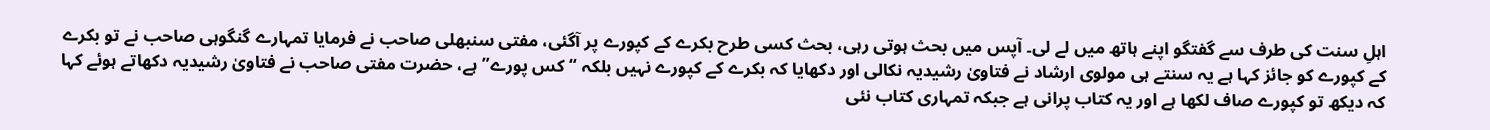اہلِ سنت کی طرف سے گفتگو اپنے ہاتھ میں لے لی۔ آپس میں بحث ہوتی رہی، بحث کسی طرح بکرے کے کپورے پر آگئی، مفتی سنبھلی صاحب نے فرمایا تمہارے گنگوہی صاحب نے تو بکرے کے کپورے کو جائز کہا ہے یہ سنتے ہی مولوی ارشاد نے فتاویٰ رشیدیہ نکالی اور دکھایا کہ بکرے کے کپورے نہیں بلکہ “کس پورے” ہے، حضرت مفتی صاحب نے فتاویٰ رشیدیہ دکھاتے ہوئے کہا کہ دیکھ تو کپورے صاف لکھا ہے اور یہ کتاب پرانی ہے جبکہ تمہاری کتاب نئی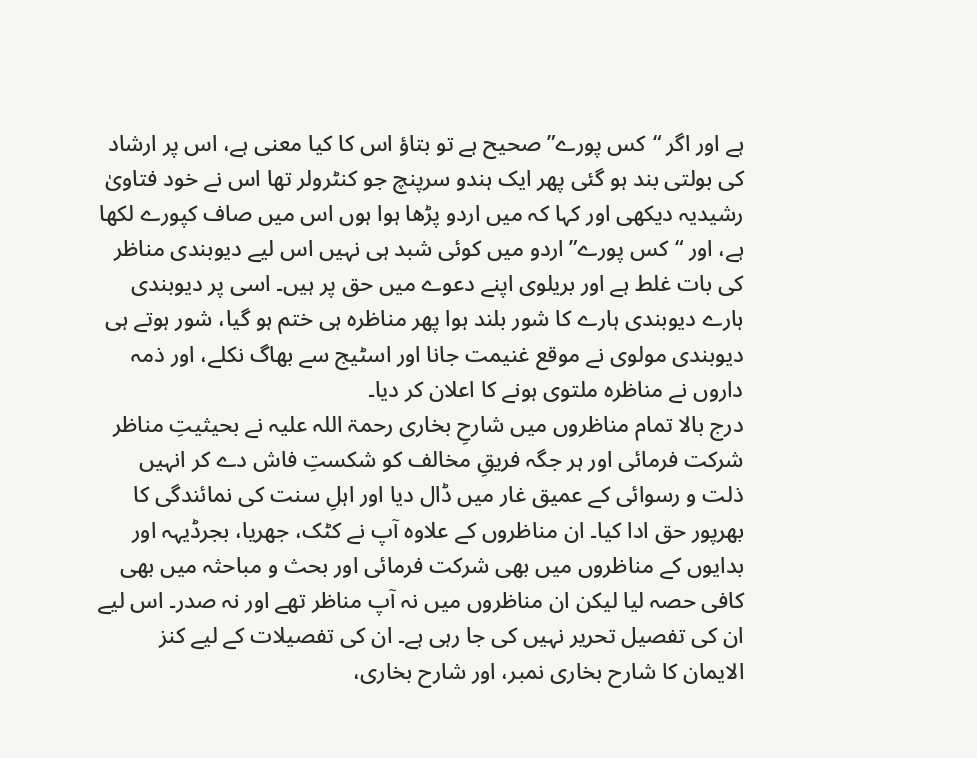ہے اور اگر “کس پورے” صحیح ہے تو بتاؤ اس کا کیا معنی ہے، اس پر ارشاد کی بولتی بند ہو گئی پھر ایک ہندو سرپنچ جو کنٹرولر تھا اس نے خود فتاویٰ رشیدیہ دیکھی اور کہا کہ میں اردو پڑھا ہوا ہوں اس میں صاف کپورے لکھا ہے، اور “کس پورے” اردو میں کوئی شبد ہی نہیں اس لیے دیوبندی مناظر کی بات غلط ہے اور بریلوی اپنے دعوے میں حق پر ہیں۔ اسی پر دیوبندی ہارے دیوبندی ہارے کا شور بلند ہوا پھر مناظرہ ہی ختم ہو گیا، شور ہوتے ہی دیوبندی مولوی نے موقع غنیمت جانا اور اسٹیج سے بھاگ نکلے، اور ذمہ داروں نے مناظرہ ملتوی ہونے کا اعلان کر دیا۔
درج بالا تمام مناظروں میں شارحِ بخاری رحمۃ اللہ علیہ نے بحیثیتِ مناظر شرکت فرمائی اور ہر جگہ فریقِ مخالف کو شکستِ فاش دے کر انہیں ذلت و رسوائی کے عمیق غار میں ڈال دیا اور اہلِ سنت کی نمائندگی کا بھرپور حق ادا کیا۔ ان مناظروں کے علاوہ آپ نے کٹک، جھریا، بجرڈیہہ اور بدایوں کے مناظروں میں بھی شرکت فرمائی اور بحث و مباحثہ میں بھی کافی حصہ لیا لیکن ان مناظروں میں نہ آپ مناظر تھے اور نہ صدر۔ اس لیے ان کی تفصیل تحریر نہیں کی جا رہی ہے۔ ان کی تفصیلات کے لیے کنز الایمان کا شارح بخاری نمبر، اور شارح بخاری،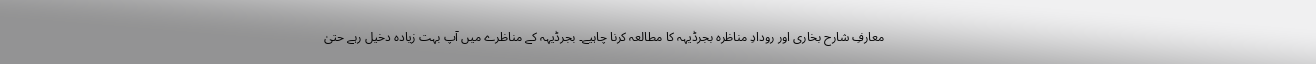معارفِ شارح بخاری اور رودادِ مناظرہ بجرڈیہہ کا مطالعہ کرنا چاہیے۔ بجرڈیہہ کے مناظرے میں آپ بہت زیادہ دخیل رہے حتیٰ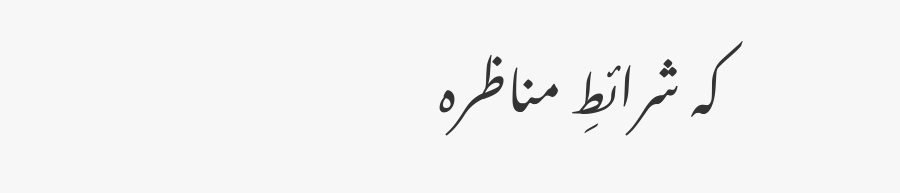کہ شرائطِ مناظرہ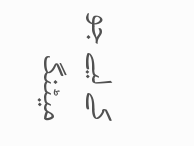کے لیے جو میٹنگ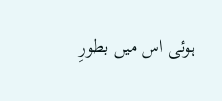ہوئی اس میں بطورِ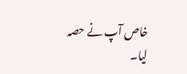خاص آپ نے حصہ لیا۔